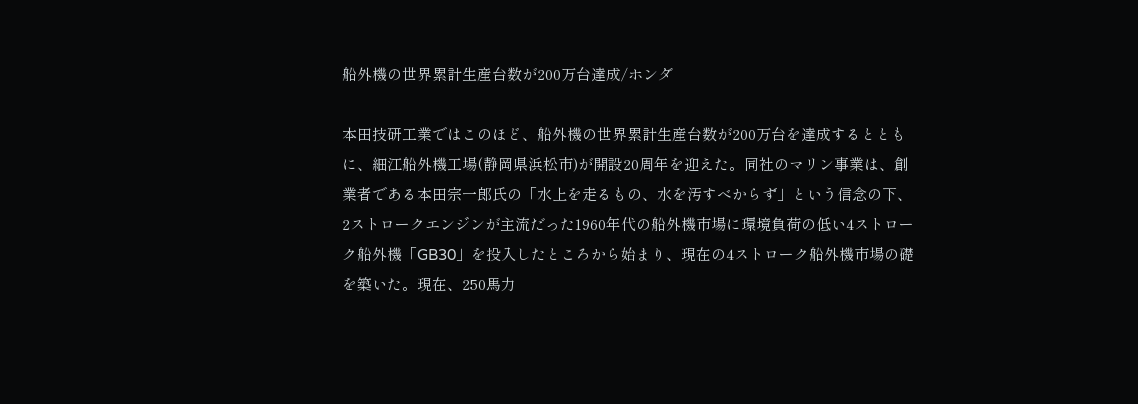船外機の世界累計生産台数が200万台達成/ホンダ

本田技研工業ではこのほど、船外機の世界累計生産台数が200万台を達成するとともに、細江船外機工場(静岡県浜松市)が開設20周年を迎えた。同社のマリン事業は、創業者である本田宗一郎氏の「水上を走るもの、水を汚すべからず」という信念の下、2ストロークエンジンが主流だった1960年代の船外機市場に環境負荷の低い4ストローク船外機「GB30」を投入したところから始まり、現在の4ストローク船外機市場の礎を築いた。現在、250馬力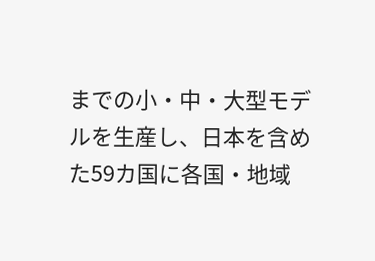までの小・中・大型モデルを生産し、日本を含めた59カ国に各国・地域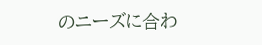のニーズに合わ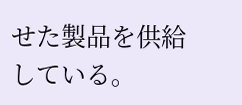せた製品を供給している。